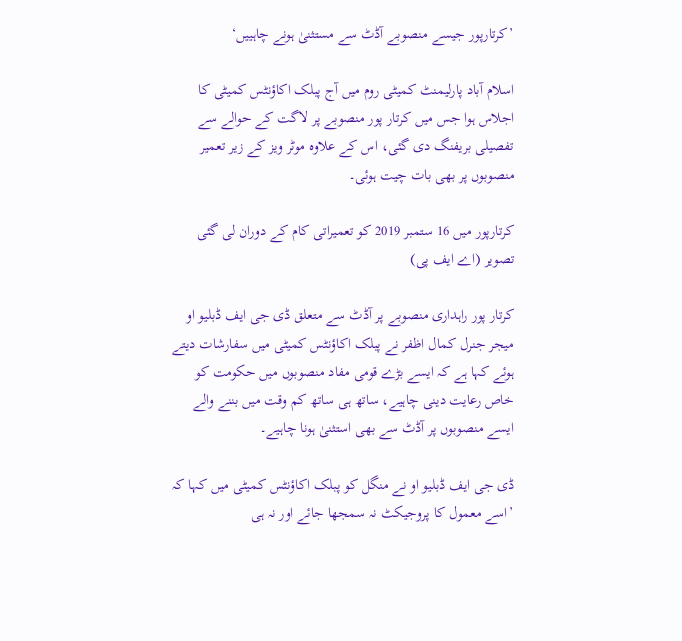’کرتارپور جیسے منصوبے آڈٹ سے مستثنیٰ ہونے چاہییں‘

اسلام آباد پارلیمنٹ کمیٹی روم میں آج پبلک اکاؤنٹس کمیٹی کا اجلاس ہوا جس میں کرتار پور منصوبے پر لاگت کے حوالے سے تفصیلی بریفنگ دی گئی، اس کے علاوہ موٹر ویز کے زیر تعمیر منصوبوں پر بھی بات چیت ہوئی۔

کرتارپور میں 16 ستمبر 2019 کو تعمیراتی کام کے دوران لی گئی تصویر (اے ایف پی)

کرتار پور راہداری منصوبے پر آڈٹ سے متعلق ڈی جی ایف ڈبلیو او میجر جنرل کمال اظفر نے پبلک اکاؤنٹس کمیٹی میں سفارشات دیتے ہوئے کہا ہے کہ ایسے بڑے قومی مفاد منصوبوں میں حکومت کو خاص رعایت دینی چاہیے، ساتھ ہی ساتھ کم وقت میں بننے والے ایسے منصوبوں پر آڈٹ سے بھی استثنیٰ ہونا چاہیے۔

ڈی جی ایف ڈبلیو او نے منگل کو پبلک اکاؤنٹس کمیٹی میں کہا کہ ’اسے معمول کا پروجیکٹ نہ سمجھا جائے اور نہ ہی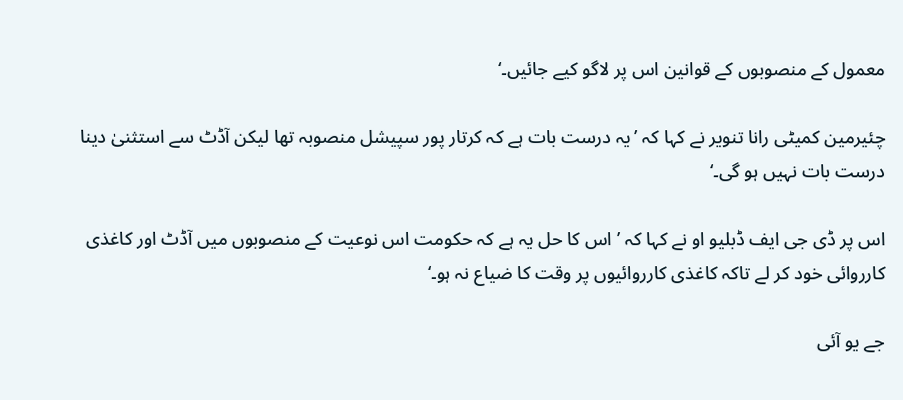معمول کے منصوبوں کے قوانین اس پر لاگو کیے جائیں۔‘

چئیرمین کمیٹی رانا تنویر نے کہا کہ ’یہ درست بات ہے کہ کرتار پور سپیشل منصوبہ تھا لیکن آڈٹ سے استثنیٰ دینا درست بات نہیں ہو گی۔‘

اس پر ڈی جی ایف ڈبلیو او نے کہا کہ ’اس کا حل یہ ہے کہ حکومت اس نوعیت کے منصوبوں میں آڈٹ اور کاغذی کارروائی خود کر لے تاکہ کاغذی کارروائیوں پر وقت کا ضیاع نہ ہو۔‘

جے یو آئی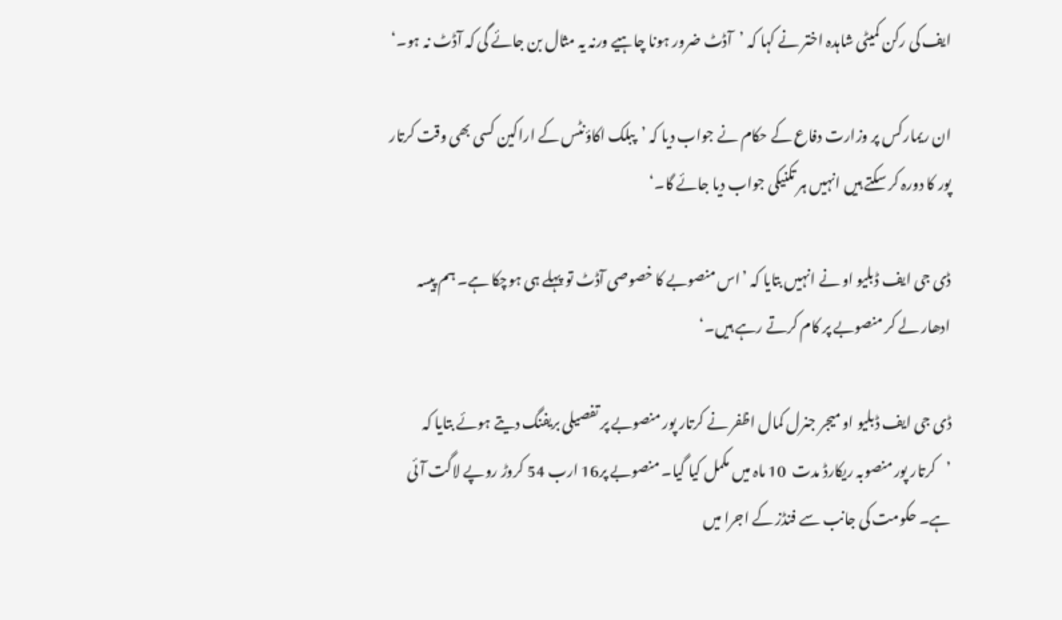ایف کی رکن کمیٹی شاہدہ اختر نے کہا کہ ’آڈٹ ضرور ہونا چاہیے ورنہ یہ مثال بن جائے گی کہ آڈٹ نہ ہو۔‘

ان ریمارکس پر وزارت دفاع کے حکام نے جواب دیا کہ ’پبلک اکاؤنٹس کے اراکین کسی بھی وقت کرتار پور کا دورہ کر سکتے ہیں انہیں ہر تکنیکی جواب دیا جائے گا۔‘

ڈی جی ایف ڈبلیو او نے انہیں بتایا کہ ’اس منصوبے کا خصوصی آڈٹ تو پہلے ہی ہوچکا ہے۔ ہم پیسہ ادھار لے کر منصوبے پر کام کرتے رہے ہیں۔‘

ڈی جی ایف ڈبلیو او میجر جنرل کمال اظفر نے کرتار پور منصوبے پر تفصیلی بریفنگ دیتے ہوئے بتایا کہ ’کرتار پور منصوبہ ریکارڈ مدت  10 ماہ میں مکمل کیا گیا۔ منصوبے پر16 ارب 54 کروڑ روپے لاگت آئی ہے۔ حکومت کی جانب سے فنڈز کے اجرا میں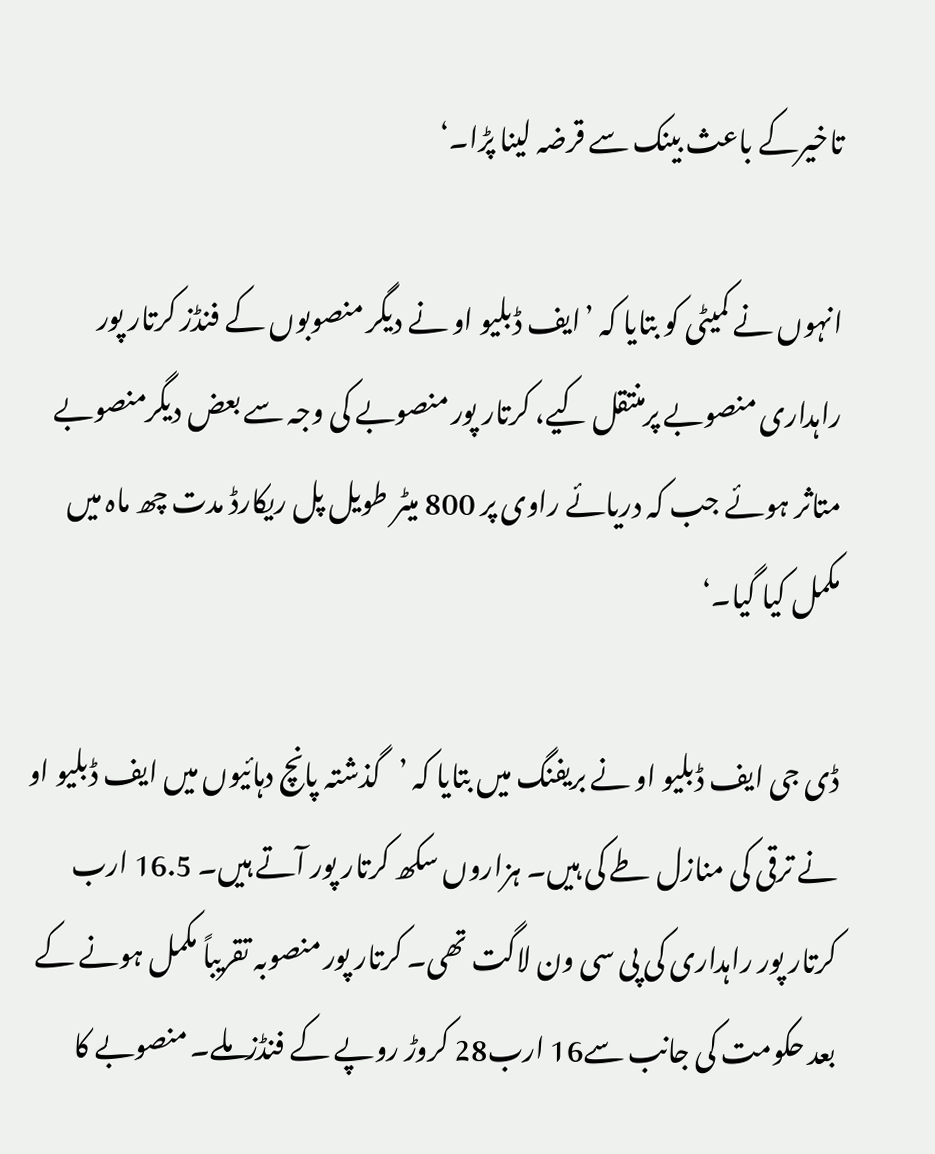تاخیرکے باعث بینک سے قرضہ لینا پڑا۔‘

انہوں نے کمیٹی کو بتایا کہ ’ایف ڈبلیو او نے دیگر منصوبوں کے فنڈز کرتار پور راہداری منصوبے پرمنتقل کیے، کرتار پور منصوبے کی وجہ سے بعض دیگرمنصوبے متاثر ہوئے جب کہ دریائے راوی پر 800 میٹر طویل پل ریکارڈ مدت چھ ماہ میں مکمل کیا گیا۔‘

ڈی جی ایف ڈبلیو او نے بریفنگ میں بتایا کہ ’گذشتہ پانچ دہائیوں میں ایف ڈبلیو او نے ترقی کی منازل طے کی ہیں۔ ہزاروں سکھ کرتار پور آتے ہیں۔ 16.5 ارب کرتار پور راہداری کی پی سی ون لاگت تھی۔ کرتار پور منصوبہ تقریباً مکمل ہونے کے بعد حکومت کی جانب سے16 ارب28 کروڑ روپے کے فنڈزملے۔ منصوبے کا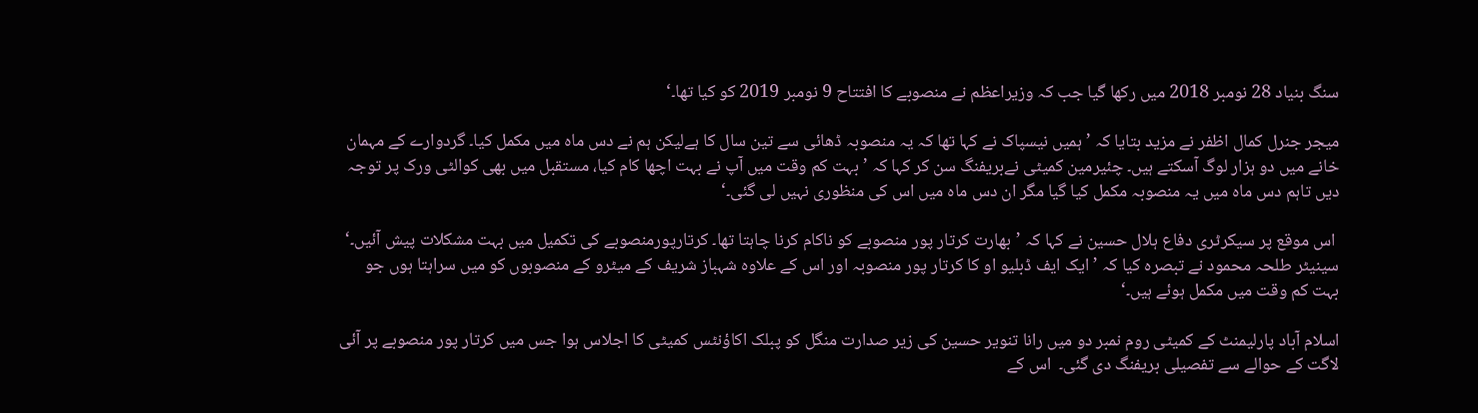سنگ بنیاد 28 نومبر 2018 میں رکھا گیا جب کہ وزیراعظم نے منصوبے کا افتتاح 9 نومبر 2019 کو کیا تھا۔‘

میجر جنرل کمال اظفر نے مزید بتایا کہ ’ہمیں نیسپاک نے کہا تھا کہ یہ منصوبہ ڈھائی سے تین سال کا ہےلیکن ہم نے دس ماہ میں مکمل کیا۔ گردوارے کے مہمان خانے میں دو ہزار لوگ آسکتے ہیں۔ چئیرمین کمیٹی نےبریفنگ سن کر کہا کہ ’بہت کم وقت میں آپ نے بہت اچھا کام کیا، مستقبل میں بھی کوالٹی ورک پر توجہ دیں تاہم دس ماہ میں یہ منصوبہ مکمل کیا گیا مگر ان دس ماہ میں اس کی منظوری نہیں لی گئی۔‘

 اس موقع پر سیکرٹری دفاع ہلال حسین نے کہا کہ ’بھارت کرتار پور منصوبے کو ناکام کرنا چاہتا تھا۔ کرتارپورمنصوبے کی تکمیل میں بہت مشکلات پیش آئیں۔‘ سینیٹر طلحہ محمود نے تبصرہ کیا کہ ’ایک ایف ڈبلیو او کا کرتار پور منصوبہ اور اس کے علاوہ شہباز شریف کے میٹرو کے منصوبوں کو میں سراہتا ہوں جو بہت کم وقت میں مکمل ہوئے ہیں۔‘

اسلام آباد پارلیمنٹ کے کمیٹی روم نمبر دو میں رانا تنویر حسین کی زیر صدارت منگل کو پبلک اکاؤنٹس کمیٹی کا اجلاس ہوا جس میں کرتار پور منصوبے پر آئی لاگت کے حوالے سے تفصیلی بریفنگ دی گئی۔  اس کے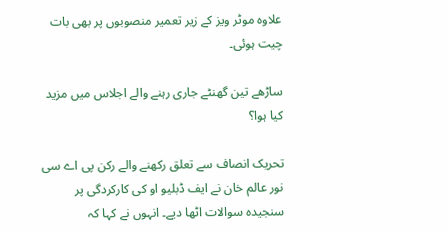علاوہ موٹر ویز کے زیر تعمیر منصوبوں پر بھی بات چیت ہوئی۔

ساڑھے تین گھنٹے جاری رہنے والے اجلاس میں مزید کیا ہوا؟

تحریک انصاف سے تعلق رکھنے والے رکن پی اے سی نور عالم خان نے ایف ڈبلیو او کی کارکردگی پر سنجیدہ سوالات اٹھا دیے۔ انہوں نے کہا کہ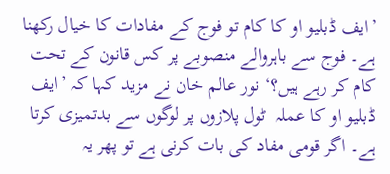’ایف ڈبلیو او کا کام تو فوج کے مفادات کا خیال رکھنا ہے۔ فوج سے باہروالے منصوبے پر کس قانون کے تحت کام کر رہے ہیں؟‘ نور عالم خان نے مزید کہا کہ ’ایف ڈبلیو او کا عملہ  ٹول پلازوں پر لوگوں سے بدتمیزی کرتا ہے۔ اگر قومی مفاد کی بات کرنی ہے تو پھر یہ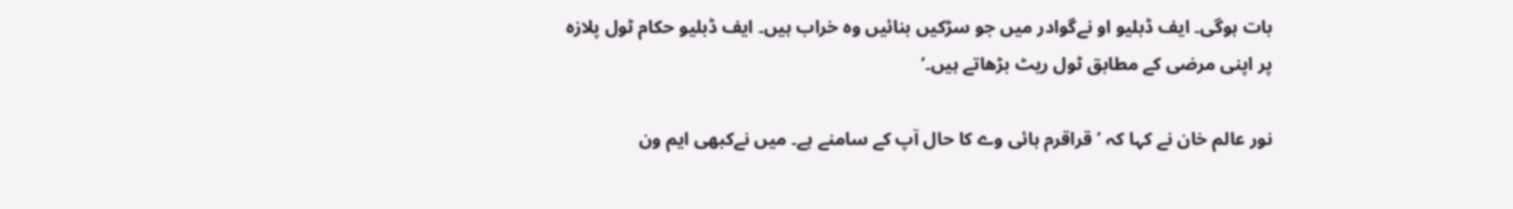بات ہوگی۔ ایف ڈبلیو او نےگوادر میں جو سڑکیں بنائیں وہ خراب ہیں۔ ایف ڈبلیو حکام ٹول پلازہ پر اپنی مرضی کے مطابق ٹول ریٹ بڑھاتے ہیں۔‘

نور عالم خان نے کہا کہ ’قراقرم ہائی وے کا حال آپ کے سامنے ہے۔ میں نےکبھی ایم ون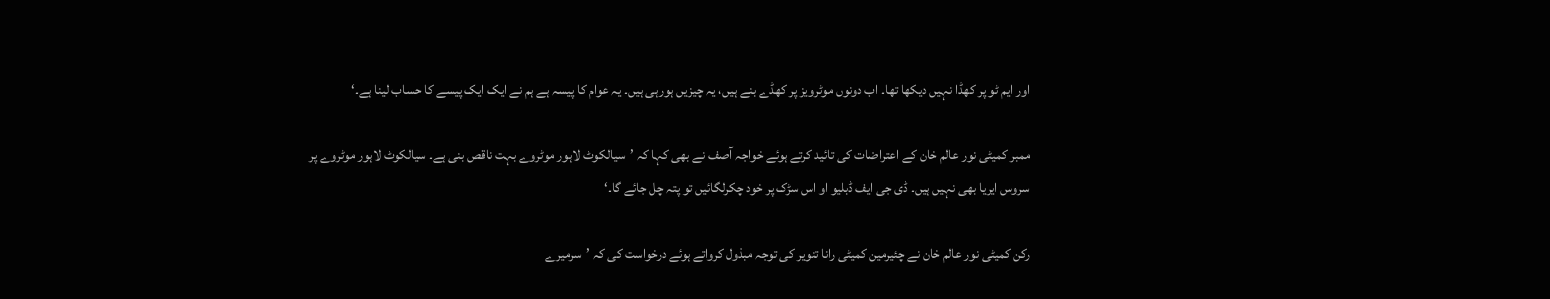اور ایم ٹو پر کھڈا نہیں دیکھا تھا۔ اب دونوں موٹرویز پر کھڈے بنے ہیں، یہ چیزیں ہورہی ہیں۔ یہ عوام کا پیسہ ہے ہم نے ایک ایک پیسے کا حساب لینا ہے۔‘

ممبر کمیٹی نور عالم خان کے اعتراضات کی تائید کرتے ہوئے خواجہ آصف نے بھی کہا کہ ’سیالکوٹ لاہور موٹروے بہت ناقص بنی ہے۔ سیالکوٹ لاہور موٹروے پر سروس ایریا بھی نہیں ہیں۔ ڈی جی ایف ڈبلیو او اس سڑک پر خود چکرلگائیں تو پتہ چل جائے گا۔‘

رکن کمیٹی نور عالم خان نے چئیرمین کمیٹی رانا تنویر کی توجہ مبذول کرواتے ہوئے درخواست کی کہ ’سرمیرے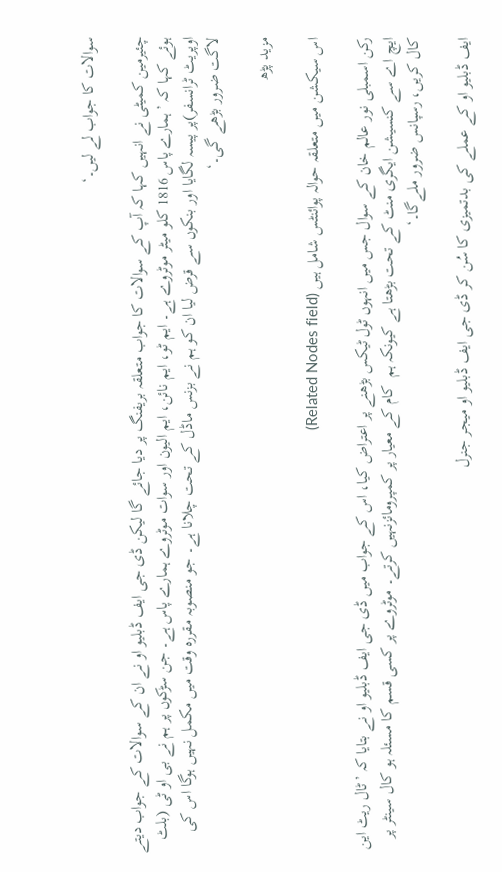سوالات کا جواب لے لیں۔‘

چئیرمین کمیٹی نے انہیں کہا کہ آپ کے سوالات کا جواب متعلقہ بریفنگ پر دیا جائے گا لیکن ڈی جی ایف ڈبلیو او نے ان کے سوالات کے جواب دیتے ہوئے کہا کہ ’ہمارے پاس 1816 کلو میٹر موٹروے ہے۔ ایم ٹو، ایم نائن، ایم الیون اور سوات موٹروے ہمارے پاس ہے۔ جن سڑکوں پر ہم نے بی او ٹی (بلٹ اوپریٹ ٹرانسفر)پر پیسہ لگایا اور بنکوں سے قرض لیا ان کو ہم نے بزنس ماڈل کے تحت چلانا ہے۔ جو منصوبہ مقررہ وقت میں مکمل نہیں ہوگا اس کی لاگت ضرور بڑھے گی۔‘

مزید پڑھ

اس سیکشن میں متعلقہ حوالہ پوائنٹس شامل ہیں (Related Nodes field)

رکن اسمبلی نور عالم خان کے سوال جس میں انہوں ٹول ٹیکس بڑھنے پر اعتراض کیا، اس کے جواب میں ڈی جی ایف ڈبلیو او نے بتایا کہ ’ٹال ریٹ این ایچ اے سے کنسیشن ایگری منٹ کے تحت بڑھتا ہے کیونکہ ہم  کام کے معیار پر کمپرومائزنہیں کرتے۔ موٹروے پر کسی قسم کا مسئلہ ہو کال سینٹر پر کال کریں، رسپانس ضرور ملےگا۔‘

ایف ڈبلیو او کے عملے کی بدتمیزی کا سُن کر ڈی جی ایف ڈبلیو او میجر جنرل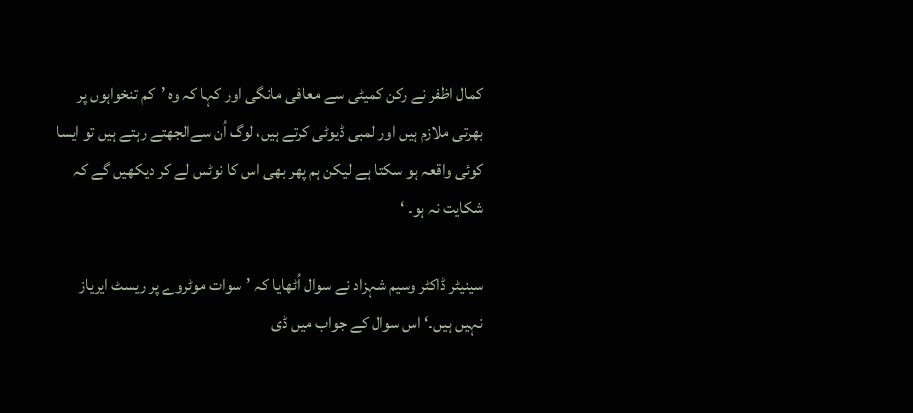کمال اظفر نے رکن کمیٹی سے معافی مانگی اور کہا کہ وہ ’کم تنخواہوں پر بھرتی ملازم ہیں اور لمبی ڈیوٹی کرتے ہیں، لوگ اُن سےالجھتے رہتے ہیں تو ایسا کوئی واقعہ ہو سکتا ہے لیکن ہم پھر بھی اس کا نوٹس لے کر دیکھیں گے کہ شکایت نہ ہو۔ ‘

سینیٹر ڈاکٹر وسیم شہزاد نے سوال اُٹھایا کہ ’سوات موٹروے پر ریسٹ ایریاز نہیں ہیں۔‘ اس سوال کے جواب میں ڈی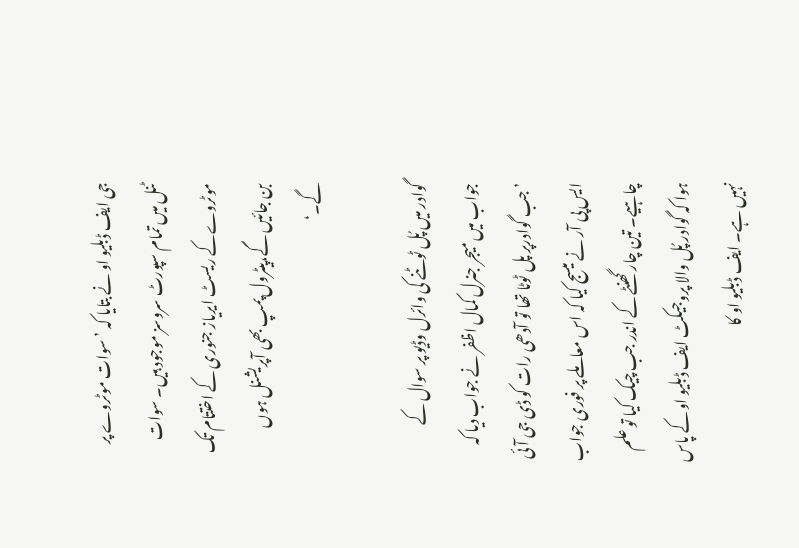جی ایف ڈبلیو او نے بتایا کہ ’سوات موٹروے پر ٹنل میں تمام سپورٹ سروسز موجود ہیں۔ سوات موٹروےکے ریسٹ ایریاز جنوری کے اختتام تک بن جائیں گے،پیٹرول پمپ بھی آپریشنل ہوں گے۔‘

گوادر میں پُل ٹوٹنے کی وائرل وڈیو پر سوال کے جواب میں میجر جنرل کمال اظفر نے جواب دیا کہ ’جب گوادرپر پل ٹوٹا تھا تو آدھی رات کو ڈی جی آئی ایس پی آر نے میسج کیا کہ اس معاملے پر فوری جواب چاہیے۔ تین چار گھنٹے کے اندر جب چیک کیا تو علم ہوا کہ گوادر پُل والا پروجیکٹ ایف ڈبلیو او کے پاس نہیں ہے۔ ایف ڈبلیو او کا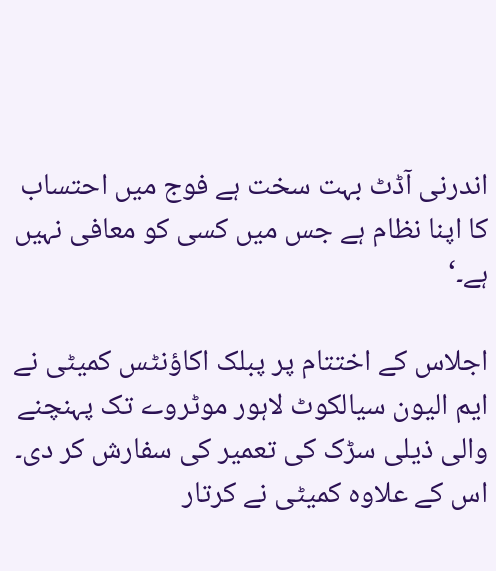اندرنی آڈٹ بہت سخت ہے فوج میں احتساب کا اپنا نظام ہے جس میں کسی کو معافی نہیں ہے۔‘

اجلاس کے اختتام پر پبلک اکاؤنٹس کمیٹی نے ایم الیون سیالکوٹ لاہور موٹروے تک پہنچنے والی ذیلی سڑک کی تعمیر کی سفارش کر دی۔ اس کے علاوہ کمیٹی نے کرتار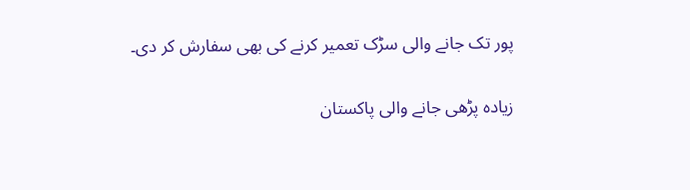پور تک جانے والی سڑک تعمیر کرنے کی بھی سفارش کر دی۔

زیادہ پڑھی جانے والی پاکستان